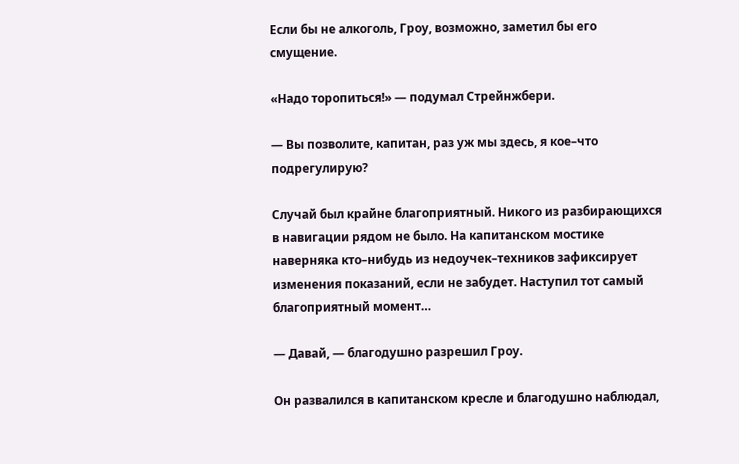Если бы не алкоголь, Гроу, возможно, заметил бы его смущение.

«Надо торопиться!» — подумал Стрейнжбери.

— Вы позволите, капитан, раз уж мы здесь, я кое–что подрегулирую?

Случай был крайне благоприятный. Никого из разбирающихся в навигации рядом не было. На капитанском мостике наверняка кто–нибудь из недоучек–техников зафиксирует изменения показаний, если не забудет. Наступил тот самый благоприятный момент…

— Давай, — благодушно разрешил Гроу.

Он развалился в капитанском кресле и благодушно наблюдал,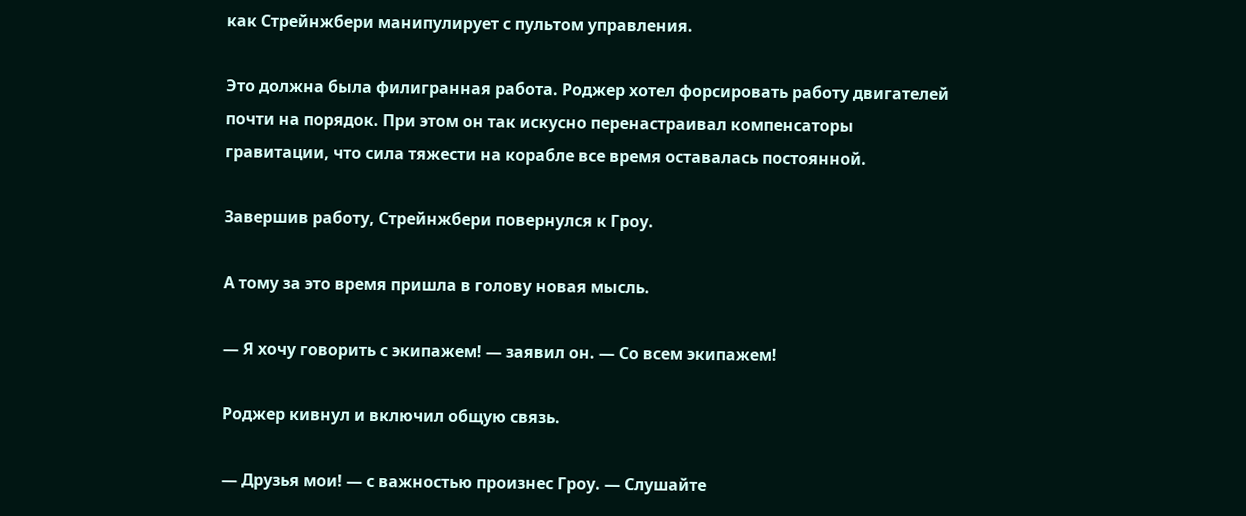как Стрейнжбери манипулирует с пультом управления.

Это должна была филигранная работа. Роджер хотел форсировать работу двигателей почти на порядок. При этом он так искусно перенастраивал компенсаторы гравитации, что сила тяжести на корабле все время оставалась постоянной.

Завершив работу, Стрейнжбери повернулся к Гроу.

А тому за это время пришла в голову новая мысль.

— Я хочу говорить с экипажем! — заявил он. — Со всем экипажем!

Роджер кивнул и включил общую связь.

— Друзья мои! — с важностью произнес Гроу. — Слушайте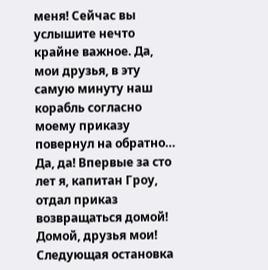меня! Сейчас вы услышите нечто крайне важное. Да, мои друзья, в эту самую минуту наш корабль согласно моему приказу повернул на обратно… Да, да! Впервые за сто лет я, капитан Гроу, отдал приказ возвращаться домой! Домой, друзья мои! Следующая остановка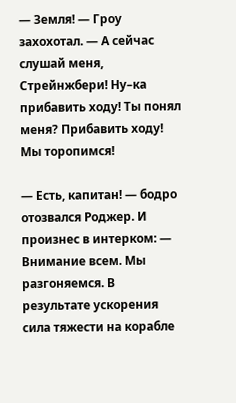— Земля! — Гроу захохотал. — А сейчас слушай меня, Стрейнжбери! Ну–ка прибавить ходу! Ты понял меня? Прибавить ходу! Мы торопимся!

— Есть, капитан! — бодро отозвался Роджер. И произнес в интерком: — Внимание всем. Мы разгоняемся. В результате ускорения сила тяжести на корабле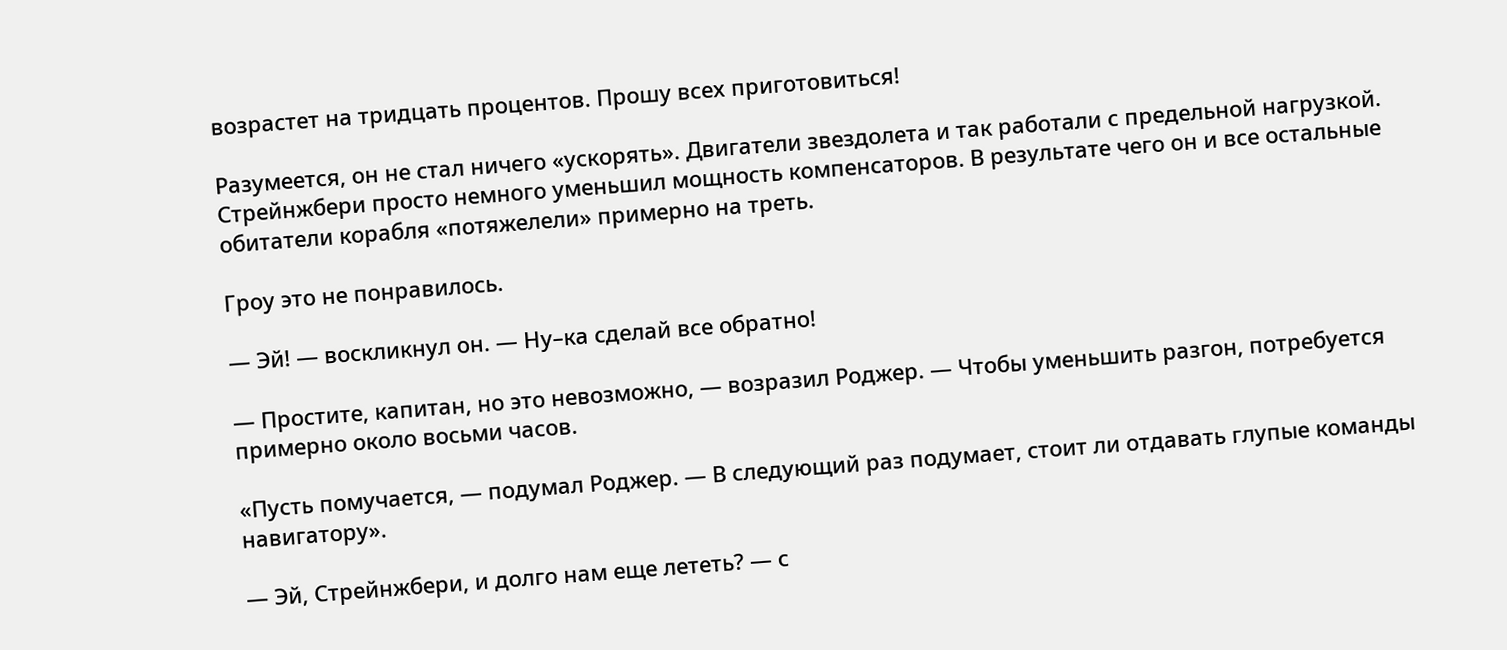возрастет на тридцать процентов. Прошу всех приготовиться!

Разумеется, он не стал ничего «ускорять». Двигатели звездолета и так работали с предельной нагрузкой. Стрейнжбери просто немного уменьшил мощность компенсаторов. В результате чего он и все остальные обитатели корабля «потяжелели» примерно на треть.

Гроу это не понравилось.

— Эй! — воскликнул он. — Ну–ка сделай все обратно!

— Простите, капитан, но это невозможно, — возразил Роджер. — Чтобы уменьшить разгон, потребуется примерно около восьми часов.

«Пусть помучается, — подумал Роджер. — В следующий раз подумает, стоит ли отдавать глупые команды навигатору».

— Эй, Стрейнжбери, и долго нам еще лететь? — с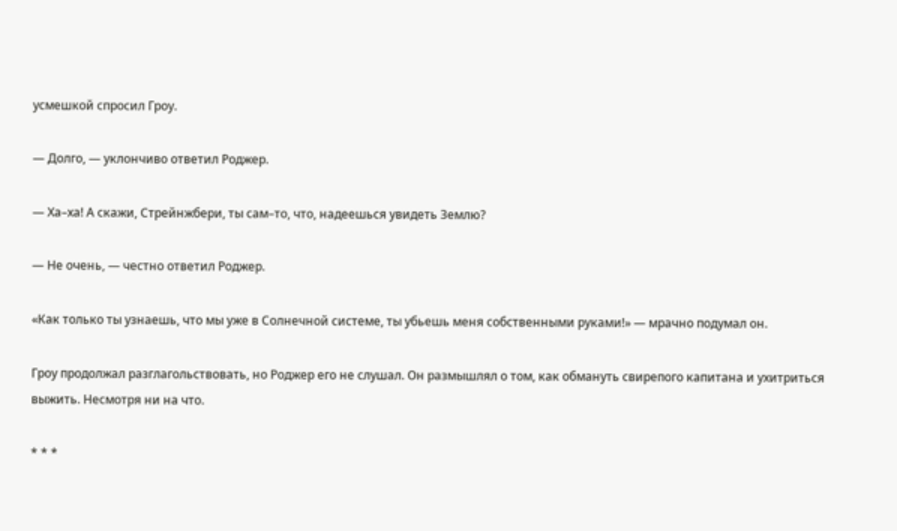усмешкой спросил Гроу.

— Долго, — уклончиво ответил Роджер.

— Ха–ха! А скажи, Стрейнжбери, ты сам–то, что, надеешься увидеть Землю?

— Не очень, — честно ответил Роджер.

«Как только ты узнаешь, что мы уже в Солнечной системе, ты убьешь меня собственными руками!» — мрачно подумал он.

Гроу продолжал разглагольствовать, но Роджер его не слушал. Он размышлял о том, как обмануть свирепого капитана и ухитриться выжить. Несмотря ни на что.

* * *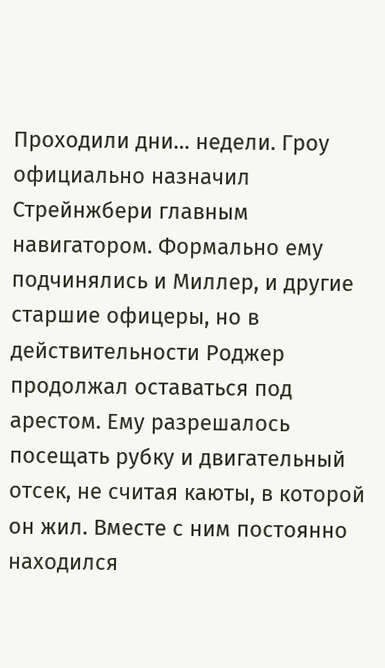Проходили дни… недели. Гроу официально назначил Стрейнжбери главным навигатором. Формально ему подчинялись и Миллер, и другие старшие офицеры, но в действительности Роджер продолжал оставаться под арестом. Ему разрешалось посещать рубку и двигательный отсек, не считая каюты, в которой он жил. Вместе с ним постоянно находился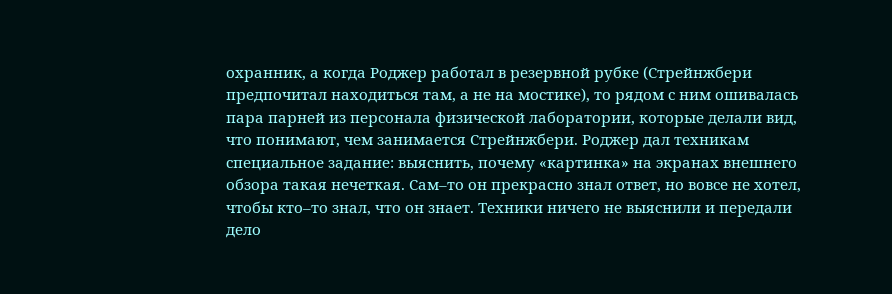охранник, а когда Роджер работал в резервной рубке (Стрейнжбери предпочитал находиться там, а не на мостике), то рядом с ним ошивалась пара парней из персонала физической лаборатории, которые делали вид, что понимают, чем занимается Стрейнжбери. Роджер дал техникам специальное задание: выяснить, почему «картинка» на экранах внешнего обзора такая нечеткая. Сам–то он прекрасно знал ответ, но вовсе не хотел, чтобы кто–то знал, что он знает. Техники ничего не выяснили и передали дело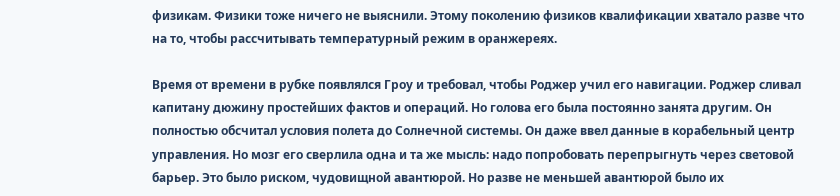физикам. Физики тоже ничего не выяснили. Этому поколению физиков квалификации хватало разве что на то, чтобы рассчитывать температурный режим в оранжереях.

Время от времени в рубке появлялся Гроу и требовал, чтобы Роджер учил его навигации. Роджер сливал капитану дюжину простейших фактов и операций. Но голова его была постоянно занята другим. Он полностью обсчитал условия полета до Солнечной системы. Он даже ввел данные в корабельный центр управления. Но мозг его сверлила одна и та же мысль: надо попробовать перепрыгнуть через световой барьер. Это было риском, чудовищной авантюрой. Но разве не меньшей авантюрой было их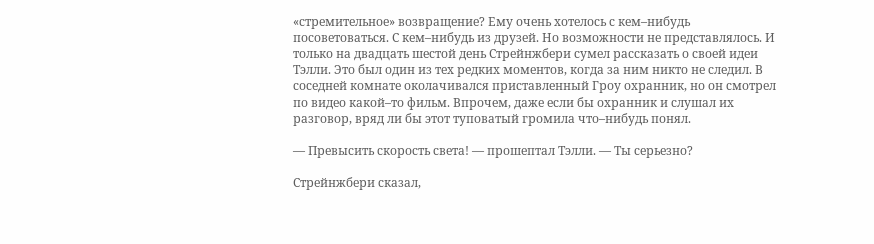«стремительное» возвращение? Ему очень хотелось с кем–нибудь посоветоваться. С кем–нибудь из друзей. Но возможности не представлялось. И только на двадцать шестой день Стрейнжбери сумел рассказать о своей идеи Тэлли. Это был один из тех редких моментов, когда за ним никто не следил. В соседней комнате околачивался приставленный Гроу охранник, но он смотрел по видео какой–то фильм. Впрочем, даже если бы охранник и слушал их разговор, вряд ли бы этот туповатый громила что–нибудь понял.

— Превысить скорость света! — прошептал Тэлли. — Ты серьезно?

Стрейнжбери сказал,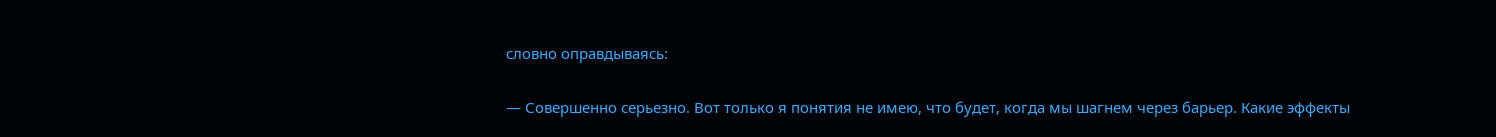словно оправдываясь:

— Совершенно серьезно. Вот только я понятия не имею, что будет, когда мы шагнем через барьер. Какие эффекты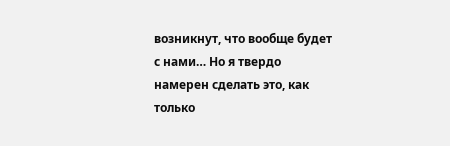возникнут, что вообще будет с нами… Но я твердо намерен сделать это, как только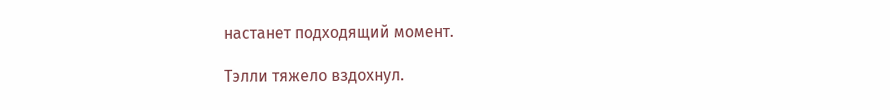настанет подходящий момент.

Тэлли тяжело вздохнул.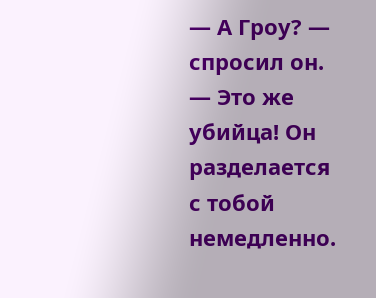— А Гроу? — спросил он. — Это же убийца! Он разделается с тобой немедленно.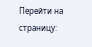Перейти на страницу: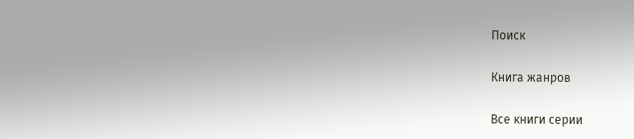Поиск

Книга жанров

Все книги серии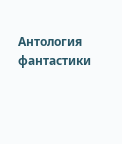Антология фантастики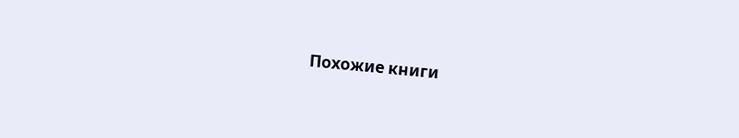Похожие книги